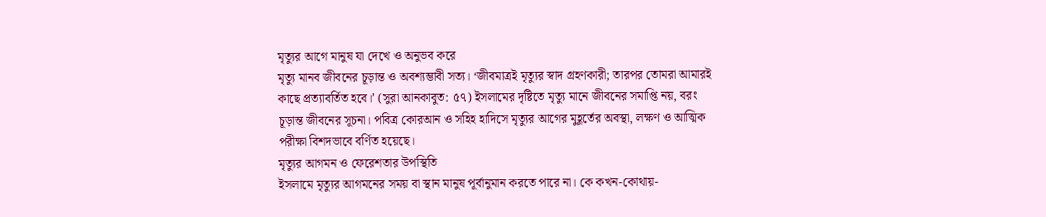মৃত্যুর আগে মানুষ যা দেখে ও অনুভব করে
মৃত্যু মানব জীবনের চূড়ান্ত ও অবশ্যম্ভাবী সত্য। ‘জীবমাত্রই মৃত্যুর স্বাদ গ্রহণকারী; তারপর তোমরা আমারই কাছে প্রত্যাবর্তিত হবে।’ (সুরা আনকাবুত: ৫৭) ইসলামের দৃষ্টিতে মৃত্যু মানে জীবনের সমাপ্তি নয়, বরং চূড়ান্ত জীবনের সূচনা। পবিত্র কোরআন ও সহিহ হাদিসে মৃত্যুর আগের মুহূর্তের অবস্থা, লক্ষণ ও আত্মিক পরীক্ষা বিশদভাবে বর্ণিত হয়েছে।
মৃত্যুর আগমন ও ফেরেশতার উপস্থিতি
ইসলামে মৃত্যুর আগমনের সময় বা স্থান মানুষ পূর্বানুমান করতে পারে না। কে কখন-কোথায়-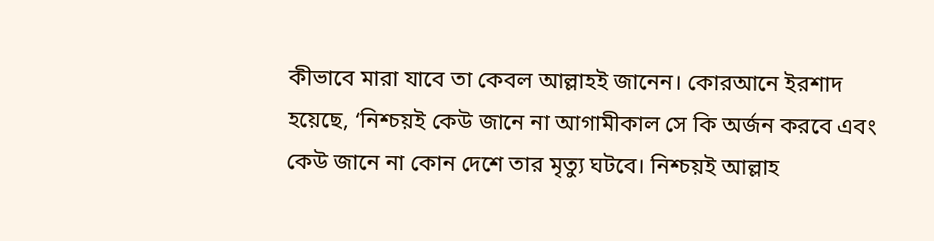কীভাবে মারা যাবে তা কেবল আল্লাহই জানেন। কোরআনে ইরশাদ হয়েছে, ‘নিশ্চয়ই কেউ জানে না আগামীকাল সে কি অর্জন করবে এবং কেউ জানে না কোন দেশে তার মৃত্যু ঘটবে। নিশ্চয়ই আল্লাহ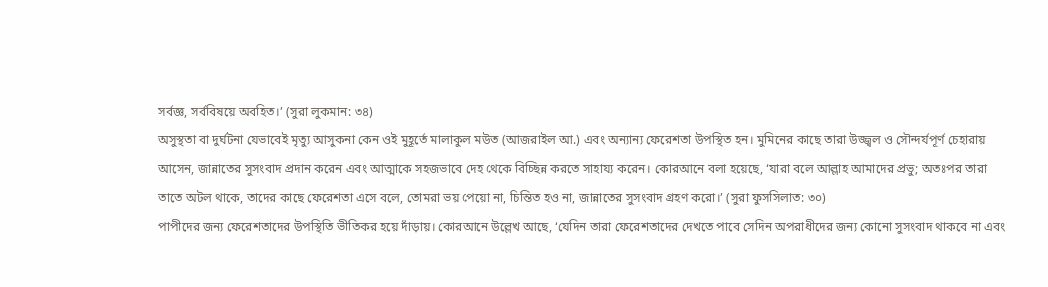সর্বজ্ঞ, সর্ববিষয়ে অবহিত।’ (সুরা লুকমান: ৩৪)
অসুস্থতা বা দুর্ঘটনা যেভাবেই মৃত্যু আসুকনা কেন ওই মুহূর্তে মালাকুল মউত (আজরাইল আ.) এবং অন্যান্য ফেরেশতা উপস্থিত হন। মুমিনের কাছে তারা উজ্জ্বল ও সৌন্দর্যপূর্ণ চেহারায় আসেন, জান্নাতের সুসংবাদ প্রদান করেন এবং আত্মাকে সহজভাবে দেহ থেকে বিচ্ছিন্ন করতে সাহায্য করেন। কোরআনে বলা হয়েছে, ‘যারা বলে আল্লাহ আমাদের প্রভু; অতঃপর তারা তাতে অটল থাকে, তাদের কাছে ফেরেশতা এসে বলে, তোমরা ভয় পেয়ো না, চিন্তিত হও না, জান্নাতের সুসংবাদ গ্রহণ করো।’ (সুরা ফুসসিলাত: ৩০)
পাপীদের জন্য ফেরেশতাদের উপস্থিতি ভীতিকর হয়ে দাঁড়ায়। কোরআনে উল্লেখ আছে, ‘যেদিন তারা ফেরেশতাদের দেখতে পাবে সেদিন অপরাধীদের জন্য কোনো সুসংবাদ থাকবে না এবং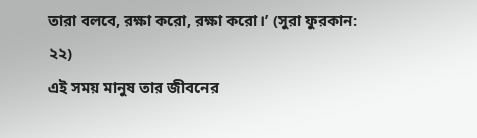তারা বলবে, রক্ষা করো, রক্ষা করো।’ (সুরা ফুরকান: ২২)
এই সময় মানুষ তার জীবনের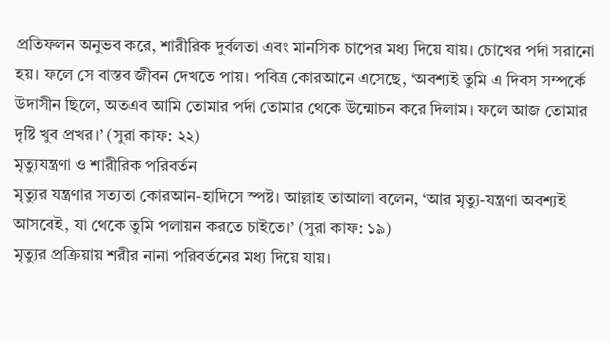প্রতিফলন অনুভব করে, শারীরিক দুর্বলতা এবং মানসিক চাপের মধ্য দিয়ে যায়। চোখের পর্দা সরানো হয়। ফলে সে বাস্তব জীবন দেখতে পায়। পবিত্র কোরআনে এসেছে, ‘অবশ্যই তুমি এ দিবস সম্পর্কে উদাসীন ছিলে, অতএব আমি তোমার পর্দা তোমার থেকে উন্মোচন করে দিলাম। ফলে আজ তোমার দৃষ্টি খুব প্রখর।’ (সুরা কাফ: ২২)
মৃত্যুযন্ত্রণা ও শারীরিক পরিবর্তন
মৃত্যুর যন্ত্রণার সত্যতা কোরআন-হাদিসে স্পষ্ট। আল্লাহ তাআলা বলেন, ‘আর মৃত্যু-যন্ত্রণা অবশ্যই আসবেই, যা থেকে তুমি পলায়ন করতে চাইতে।’ (সুরা কাফ: ১৯)
মৃত্যুর প্রক্রিয়ায় শরীর নানা পরিবর্তনের মধ্য দিয়ে যায়।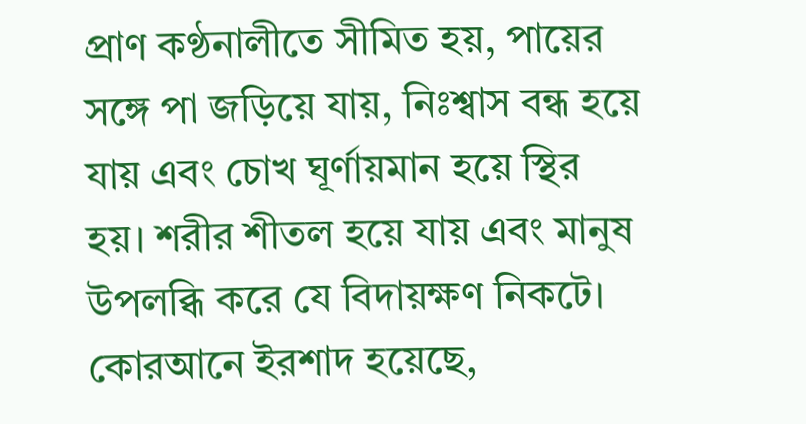প্রাণ কণ্ঠনালীতে সীমিত হয়, পায়ের সঙ্গে পা জড়িয়ে যায়, নিঃশ্বাস বন্ধ হয়ে যায় এবং চোখ ঘূর্ণায়মান হয়ে স্থির হয়। শরীর শীতল হয়ে যায় এবং মানুষ উপলব্ধি করে যে বিদায়ক্ষণ নিকটে। কোরআনে ইরশাদ হয়েছে,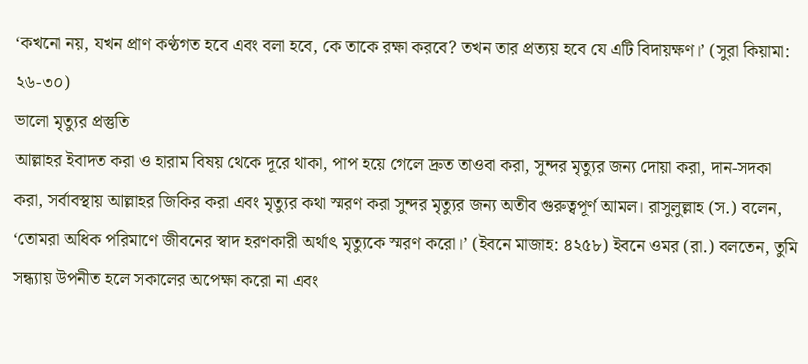‘কখনো নয়, যখন প্রাণ কণ্ঠগত হবে এবং বলা হবে, কে তাকে রক্ষা করবে? তখন তার প্রত্যয় হবে যে এটি বিদায়ক্ষণ।’ (সুরা কিয়ামা: ২৬-৩০)
ভালো মৃত্যুর প্রস্তুতি
আল্লাহর ইবাদত করা ও হারাম বিষয় থেকে দূরে থাকা, পাপ হয়ে গেলে দ্রুত তাওবা করা, সুন্দর মৃত্যুর জন্য দোয়া করা, দান-সদকা করা, সর্বাবস্থায় আল্লাহর জিকির করা এবং মৃত্যুর কথা স্মরণ করা সুন্দর মৃত্যুর জন্য অতীব গুরুত্বপূর্ণ আমল। রাসুলুল্লাহ (স.) বলেন, ‘তোমরা অধিক পরিমাণে জীবনের স্বাদ হরণকারী অর্থাৎ মৃত্যুকে স্মরণ করো।’ (ইবনে মাজাহ: ৪২৫৮) ইবনে ওমর (রা.) বলতেন, তুমি সন্ধ্যায় উপনীত হলে সকালের অপেক্ষা করো না এবং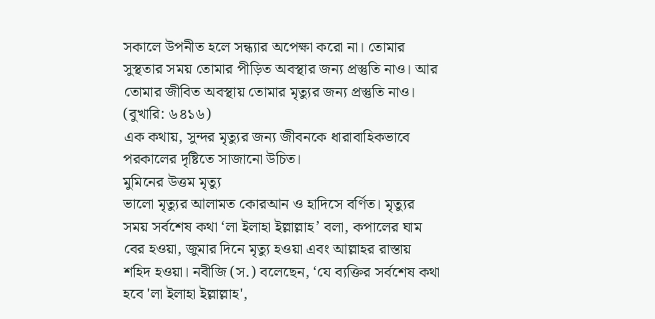সকালে উপনীত হলে সন্ধ্যার অপেক্ষা করো না। তোমার সুস্থতার সময় তোমার পীড়িত অবস্থার জন্য প্রস্তুতি নাও। আর তোমার জীবিত অবস্থায় তোমার মৃত্যুর জন্য প্রস্তুতি নাও। (বুখারি: ৬৪১৬)
এক কথায়, সুন্দর মৃত্যুর জন্য জীবনকে ধারাবাহিকভাবে পরকালের দৃষ্টিতে সাজানো উচিত।
মুমিনের উত্তম মৃত্যু
ভালো মৃত্যুর আলামত কোরআন ও হাদিসে বর্ণিত। মৃত্যুর সময় সর্বশেষ কথা ‘লা ইলাহা ইল্লাল্লাহ’ বলা, কপালের ঘাম বের হওয়া, জুমার দিনে মৃত্যু হওয়া এবং আল্লাহর রাস্তায় শহিদ হওয়া। নবীজি (স.) বলেছেন, ‘যে ব্যক্তির সর্বশেষ কথা হবে 'লা ইলাহা ইল্লাল্লাহ',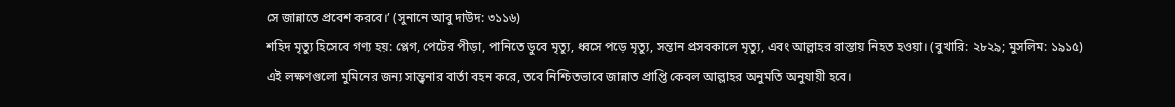সে জান্নাতে প্রবেশ করবে।’ (সুনানে আবু দাউদ: ৩১১৬)
শহিদ মৃত্যু হিসেবে গণ্য হয়: প্লেগ, পেটের পীড়া, পানিতে ডুবে মৃত্যু, ধ্বসে পড়ে মৃত্যু, সন্তান প্রসবকালে মৃত্যু, এবং আল্লাহর রাস্তায় নিহত হওয়া। (বুখারি: ২৮২৯; মুসলিম: ১৯১৫)
এই লক্ষণগুলো মুমিনের জন্য সান্ত্বনার বার্তা বহন করে, তবে নিশ্চিতভাবে জান্নাত প্রাপ্তি কেবল আল্লাহর অনুমতি অনুযায়ী হবে।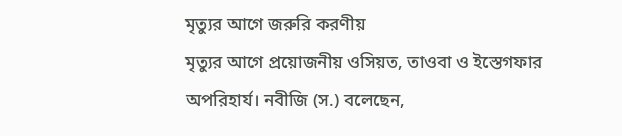মৃত্যুর আগে জরুরি করণীয়
মৃত্যুর আগে প্রয়োজনীয় ওসিয়ত, তাওবা ও ইস্তেগফার অপরিহার্য। নবীজি (স.) বলেছেন,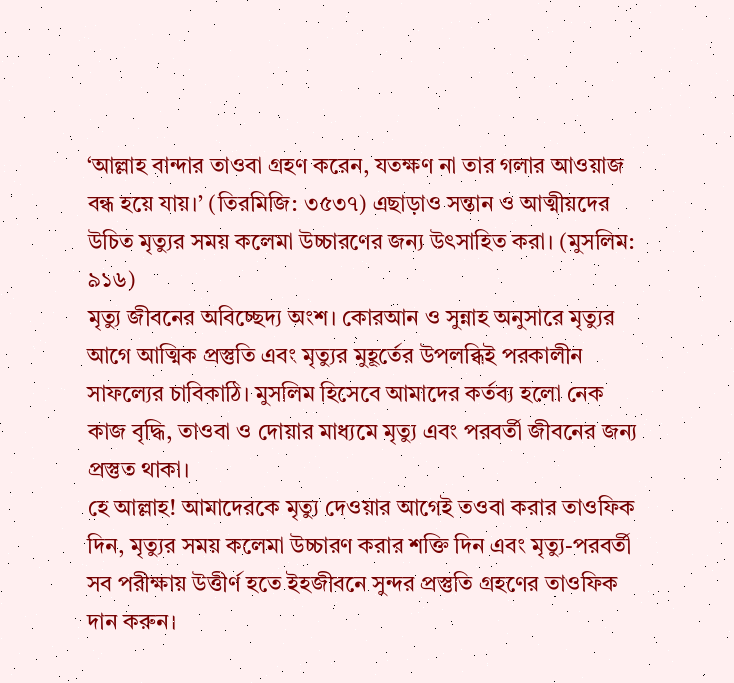‘আল্লাহ বান্দার তাওবা গ্রহণ করেন, যতক্ষণ না তার গলার আওয়াজ বন্ধ হয়ে যায়।’ (তিরমিজি: ৩৫৩৭) এছাড়াও সন্তান ও আত্মীয়দের উচিত মৃত্যুর সময় কলেমা উচ্চারণের জন্য উৎসাহিত করা। (মুসলিম: ৯১৬)
মৃত্যু জীবনের অবিচ্ছেদ্য অংশ। কোরআন ও সুন্নাহ অনুসারে মৃত্যুর আগে আত্মিক প্রস্তুতি এবং মৃত্যুর মুহূর্তের উপলব্ধিই পরকালীন সাফল্যের চাবিকাঠি। মুসলিম হিসেবে আমাদের কর্তব্য হলো নেক কাজ বৃদ্ধি, তাওবা ও দোয়ার মাধ্যমে মৃত্যু এবং পরবর্তী জীবনের জন্য প্রস্তুত থাকা।
হে আল্লাহ! আমাদেরকে মৃত্যু দেওয়ার আগেই তওবা করার তাওফিক দিন, মৃত্যুর সময় কলেমা উচ্চারণ করার শক্তি দিন এবং মৃত্যু-পরবর্তী সব পরীক্ষায় উত্তীর্ণ হতে ইহজীবনে সুন্দর প্রস্তুতি গ্রহণের তাওফিক দান করুন।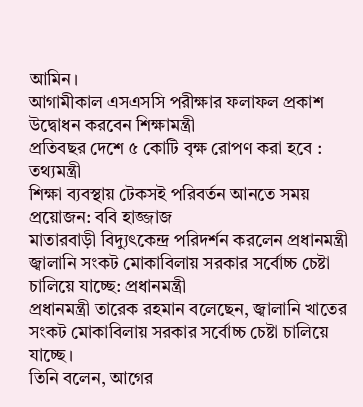আমিন।
আগামীকাল এসএসসি পরীক্ষার ফলাফল প্রকাশ উদ্বোধন করবেন শিক্ষামন্ত্রী
প্রতিবছর দেশে ৫ কোটি বৃক্ষ রোপণ করা হবে : তথ্যমন্ত্রী
শিক্ষা ব্যবস্থায় টেকসই পরিবর্তন আনতে সময় প্রয়োজন: ববি হাজ্জাজ
মাতারবাড়ী বিদ্যুৎকেন্দ্র পরিদর্শন করলেন প্রধানমন্ত্রী
জ্বালানি সংকট মোকাবিলায় সরকার সর্বোচ্চ চেষ্টা চালিয়ে যাচ্ছে: প্রধানমন্ত্রী
প্রধানমন্ত্রী তারেক রহমান বলেছেন, জ্বালানি খাতের সংকট মোকাবিলায় সরকার সর্বোচ্চ চেষ্টা চালিয়ে যাচ্ছে।
তিনি বলেন, আগের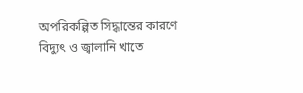অপরিকল্পিত সিদ্ধান্তের কারণে বিদ্যুৎ ও জ্বালানি খাতে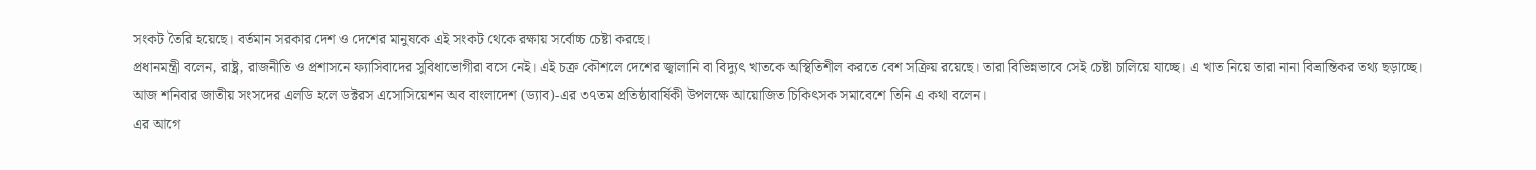সংকট তৈরি হয়েছে। বর্তমান সরকার দেশ ও দেশের মানুষকে এই সংকট থেকে রক্ষায় সর্বোচ্চ চেষ্টা করছে।
প্রধানমন্ত্রী বলেন, রাষ্ট্র, রাজনীতি ও প্রশাসনে ফ্যাসিবাদের সুবিধাভোগীরা বসে নেই। এই চক্র কৌশলে দেশের জ্বালানি বা বিদ্যুৎ খাতকে অস্থিতিশীল করতে বেশ সক্রিয় রয়েছে। তারা বিভিন্নভাবে সেই চেষ্টা চালিয়ে যাচ্ছে। এ খাত নিয়ে তারা নানা বিভ্রান্তিকর তথ্য ছড়াচ্ছে।
আজ শনিবার জাতীয় সংসদের এলডি হলে ডক্টরস এসোসিয়েশন অব বাংলাদেশ (ড্যাব)-এর ৩৭তম প্রতিষ্ঠাবার্ষিকী উপলক্ষে আয়োজিত চিকিৎসক সমাবেশে তিনি এ কথা বলেন।
এর আগে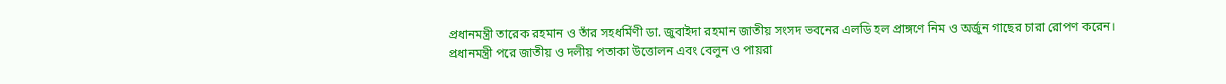প্রধানমন্ত্রী তারেক রহমান ও তাঁর সহধর্মিণী ডা. জুবাইদা রহমান জাতীয় সংসদ ভবনের এলডি হল প্রাঙ্গণে নিম ও অর্জুন গাছের চারা রোপণ করেন।
প্রধানমন্ত্রী পরে জাতীয় ও দলীয় পতাকা উত্তোলন এবং বেলুন ও পায়রা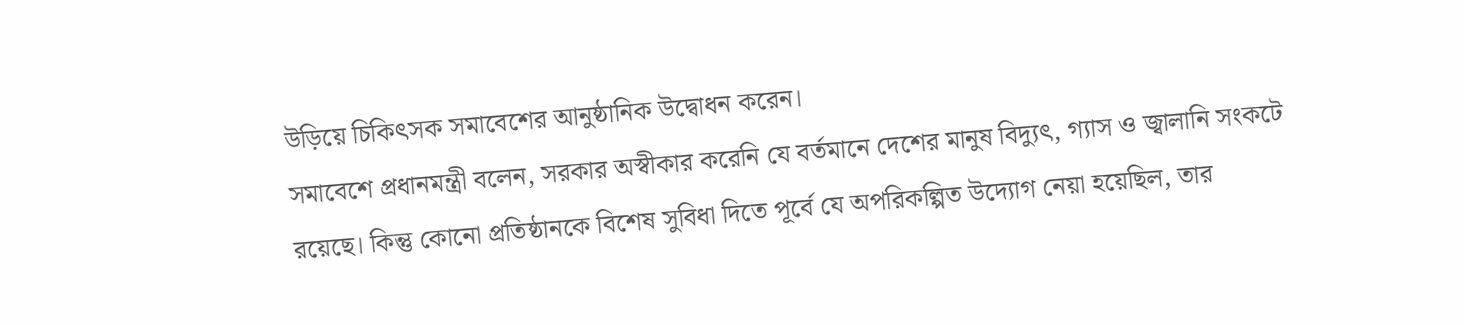উড়িয়ে চিকিৎসক সমাবেশের আনুষ্ঠানিক উদ্বোধন করেন।
সমাবেশে প্রধানমন্ত্রী বলেন, সরকার অস্বীকার করেনি যে বর্তমানে দেশের মানুষ বিদ্যুৎ, গ্যাস ও জ্বালানি সংকটে রয়েছে। কিন্তু কোনো প্রতিষ্ঠানকে বিশেষ সুবিধা দিতে পূর্বে যে অপরিকল্পিত উদ্যোগ নেয়া হয়েছিল, তার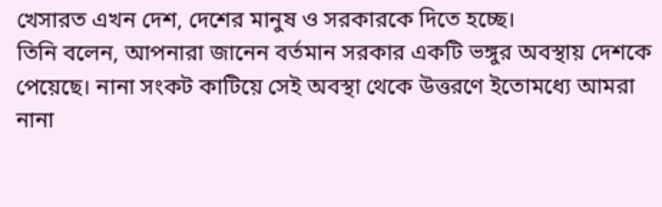খেসারত এখন দেশ, দেশের মানুষ ও সরকারকে দিতে হচ্ছে।
তিনি বলেন, আপনারা জানেন বর্তমান সরকার একটি ভঙ্গুর অবস্থায় দেশকে পেয়েছে। নানা সংকট কাটিয়ে সেই অবস্থা থেকে উত্তরণে ইতোমধ্যে আমরা নানা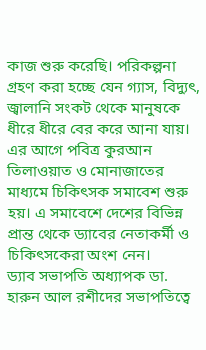কাজ শুরু করেছি। পরিকল্পনা গ্রহণ করা হচ্ছে যেন গ্যাস, বিদ্যুৎ, জ্বালানি সংকট থেকে মানুষকে ধীরে ধীরে বের করে আনা যায়।
এর আগে পবিত্র কুরআন তিলাওয়াত ও মোনাজাতের মাধ্যমে চিকিৎসক সমাবেশ শুরু হয়। এ সমাবেশে দেশের বিভিন্ন প্রান্ত থেকে ড্যাবের নেতাকর্মী ও চিকিৎসকেরা অংশ নেন।
ড্যাব সভাপতি অধ্যাপক ডা. হারুন আল রশীদের সভাপতিত্বে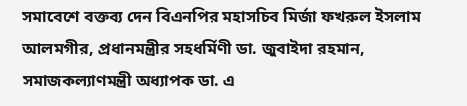সমাবেশে বক্তব্য দেন বিএনপির মহাসচিব মির্জা ফখরুল ইসলাম আলমগীর, প্রধানমন্ত্রীর সহধর্মিণী ডা. জুবাইদা রহমান, সমাজকল্যাণমন্ত্রী অধ্যাপক ডা. এ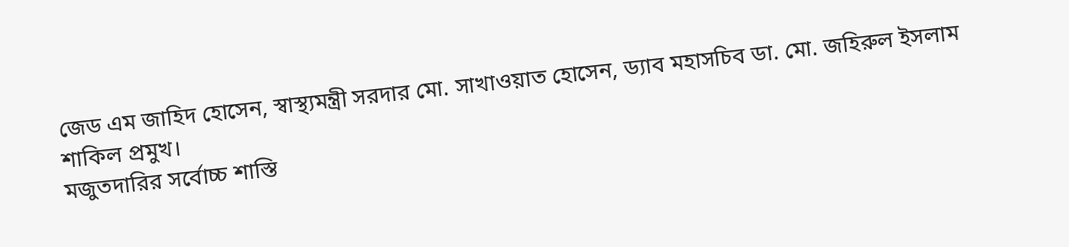জেড এম জাহিদ হোসেন, স্বাস্থ্যমন্ত্রী সরদার মো. সাখাওয়াত হোসেন, ড্যাব মহাসচিব ডা. মো. জহিরুল ইসলাম শাকিল প্রমুখ।
মজুতদারির সর্বোচ্চ শাস্তি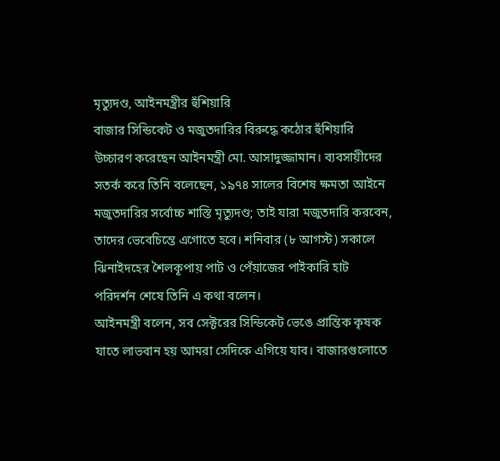মৃত্যুদণ্ড, আইনমন্ত্রীর হুঁশিয়ারি
বাজার সিন্ডিকেট ও মজুতদারির বিরুদ্ধে কঠোর হুঁশিয়ারি উচ্চারণ করেছেন আইনমন্ত্রী মো. আসাদুজ্জামান। ব্যবসায়ীদের সতর্ক করে তিনি বলেছেন, ১৯৭৪ সালের বিশেষ ক্ষমতা আইনে মজুতদারির সর্বোচ্চ শাস্তি মৃত্যুদণ্ড; তাই যারা মজুতদারি করবেন, তাদের ভেবেচিন্তে এগোতে হবে। শনিবার (৮ আগস্ট) সকালে ঝিনাইদহের শৈলকূপায় পাট ও পেঁয়াজের পাইকারি হাট পরিদর্শন শেষে তিনি এ কথা বলেন।
আইনমন্ত্রী বলেন, সব সেক্টরের সিন্ডিকেট ভেঙে প্রান্তিক কৃষক যাতে লাভবান হয় আমরা সেদিকে এগিয়ে যাব। বাজারগুলোতে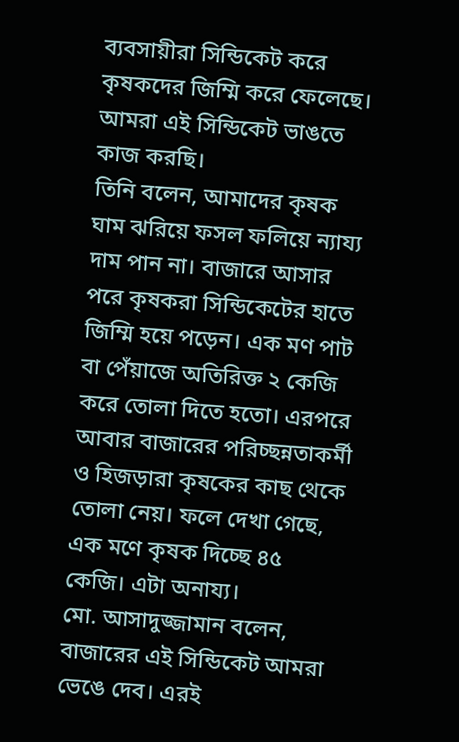ব্যবসায়ীরা সিন্ডিকেট করে কৃষকদের জিম্মি করে ফেলেছে। আমরা এই সিন্ডিকেট ভাঙতে কাজ করছি।
তিনি বলেন, আমাদের কৃষক ঘাম ঝরিয়ে ফসল ফলিয়ে ন্যায্য দাম পান না। বাজারে আসার পরে কৃষকরা সিন্ডিকেটের হাতে জিম্মি হয়ে পড়েন। এক মণ পাট বা পেঁয়াজে অতিরিক্ত ২ কেজি করে তোলা দিতে হতো। এরপরে আবার বাজারের পরিচ্ছন্নতাকর্মী ও হিজড়ারা কৃষকের কাছ থেকে তোলা নেয়। ফলে দেখা গেছে, এক মণে কৃষক দিচ্ছে ৪৫ কেজি। এটা অনায্য।
মো. আসাদুজ্জামান বলেন, বাজারের এই সিন্ডিকেট আমরা ভেঙে দেব। এরই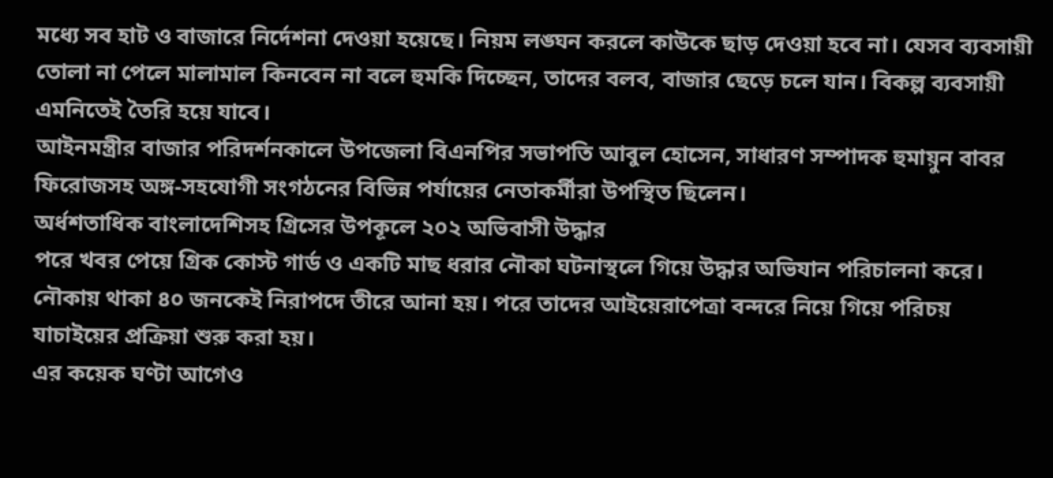মধ্যে সব হাট ও বাজারে নির্দেশনা দেওয়া হয়েছে। নিয়ম লঙ্ঘন করলে কাউকে ছাড় দেওয়া হবে না। যেসব ব্যবসায়ী তোলা না পেলে মালামাল কিনবেন না বলে হুমকি দিচ্ছেন, তাদের বলব, বাজার ছেড়ে চলে যান। বিকল্প ব্যবসায়ী এমনিতেই তৈরি হয়ে যাবে।
আইনমন্ত্রীর বাজার পরিদর্শনকালে উপজেলা বিএনপির সভাপতি আবুল হোসেন, সাধারণ সম্পাদক হুমায়ুন বাবর ফিরোজসহ অঙ্গ-সহযোগী সংগঠনের বিভিন্ন পর্যায়ের নেতাকর্মীরা উপস্থিত ছিলেন।
অর্ধশতাধিক বাংলাদেশিসহ গ্রিসের উপকূলে ২০২ অভিবাসী উদ্ধার
পরে খবর পেয়ে গ্রিক কোস্ট গার্ড ও একটি মাছ ধরার নৌকা ঘটনাস্থলে গিয়ে উদ্ধার অভিযান পরিচালনা করে। নৌকায় থাকা ৪০ জনকেই নিরাপদে তীরে আনা হয়। পরে তাদের আইয়েরাপেত্রা বন্দরে নিয়ে গিয়ে পরিচয় যাচাইয়ের প্রক্রিয়া শুরু করা হয়।
এর কয়েক ঘণ্টা আগেও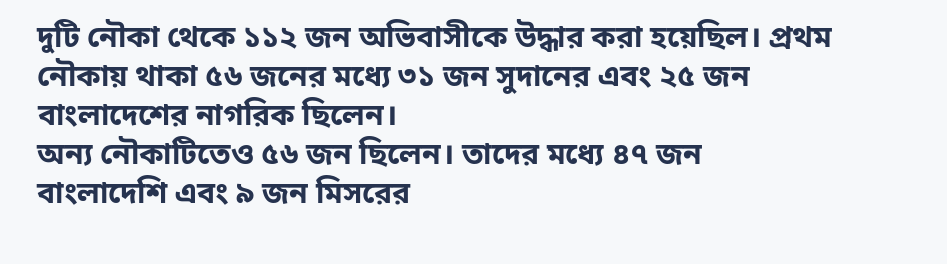দুটি নৌকা থেকে ১১২ জন অভিবাসীকে উদ্ধার করা হয়েছিল। প্রথম নৌকায় থাকা ৫৬ জনের মধ্যে ৩১ জন সুদানের এবং ২৫ জন বাংলাদেশের নাগরিক ছিলেন।
অন্য নৌকাটিতেও ৫৬ জন ছিলেন। তাদের মধ্যে ৪৭ জন বাংলাদেশি এবং ৯ জন মিসরের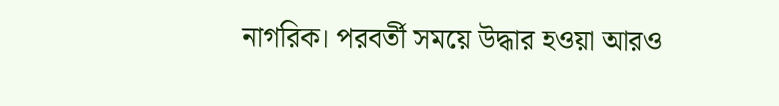নাগরিক। পরবর্তী সময়ে উদ্ধার হওয়া আরও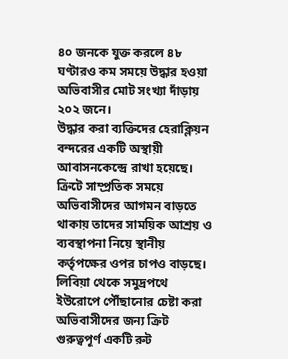৪০ জনকে যুক্ত করলে ৪৮ ঘণ্টারও কম সময়ে উদ্ধার হওয়া অভিবাসীর মোট সংখ্যা দাঁড়ায় ২০২ জনে।
উদ্ধার করা ব্যক্তিদের হেরাক্লিয়ন বন্দরের একটি অস্থায়ী আবাসনকেন্দ্রে রাখা হয়েছে। ক্রিটে সাম্প্রতিক সময়ে অভিবাসীদের আগমন বাড়তে থাকায় তাদের সাময়িক আশ্রয় ও ব্যবস্থাপনা নিয়ে স্থানীয় কর্তৃপক্ষের ওপর চাপও বাড়ছে।
লিবিয়া থেকে সমুদ্রপথে ইউরোপে পৌঁছানোর চেষ্টা করা অভিবাসীদের জন্য ক্রিট গুরুত্বপূর্ণ একটি রুট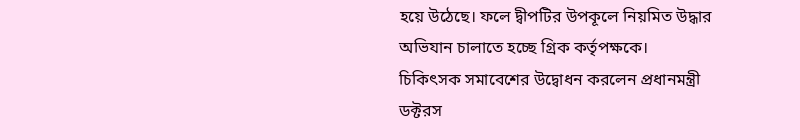হয়ে উঠেছে। ফলে দ্বীপটির উপকূলে নিয়মিত উদ্ধার অভিযান চালাতে হচ্ছে গ্রিক কর্তৃপক্ষকে।
চিকিৎসক সমাবেশের উদ্বোধন করলেন প্রধানমন্ত্রী
ডক্টরস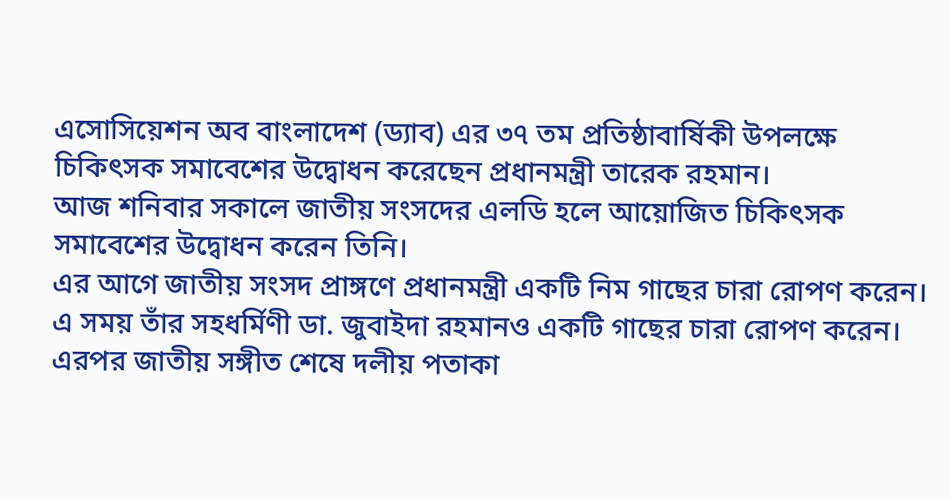এসোসিয়েশন অব বাংলাদেশ (ড্যাব) এর ৩৭ তম প্রতিষ্ঠাবার্ষিকী উপলক্ষে চিকিৎসক সমাবেশের উদ্বোধন করেছেন প্রধানমন্ত্রী তারেক রহমান।
আজ শনিবার সকালে জাতীয় সংসদের এলডি হলে আয়োজিত চিকিৎসক সমাবেশের উদ্বোধন করেন তিনি।
এর আগে জাতীয় সংসদ প্রাঙ্গণে প্রধানমন্ত্রী একটি নিম গাছের চারা রোপণ করেন। এ সময় তাঁর সহধর্মিণী ডা. জুবাইদা রহমানও একটি গাছের চারা রোপণ করেন। এরপর জাতীয় সঙ্গীত শেষে দলীয় পতাকা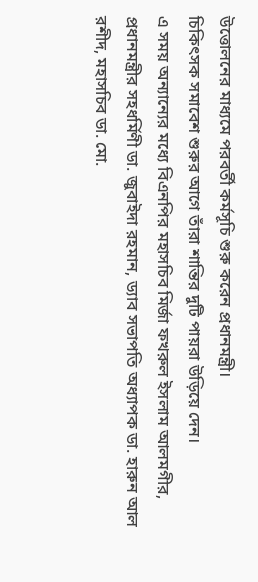উত্তোলনের মাধ্যমে পরবর্তী কর্মসূচি শুরু করেন প্রধানমন্ত্রী।
চিকিৎসক সমাবেশ শুরুর আগে তাঁরা শান্তির দুটি পায়রা উড়িয়ে দেন।
এ সময় অন্যান্যের মধ্যে বিএনপির মহাসচিব মির্জা ফখরুল ইসলাম আলমগীর, প্রধানমন্ত্রীর সহধর্মিণী ডা. জুবাইদা রহমান, ড্যাব সভাপতি অধ্যাপক ডা. হারুন আল রশীদ, মহাসচিব ডা. মো.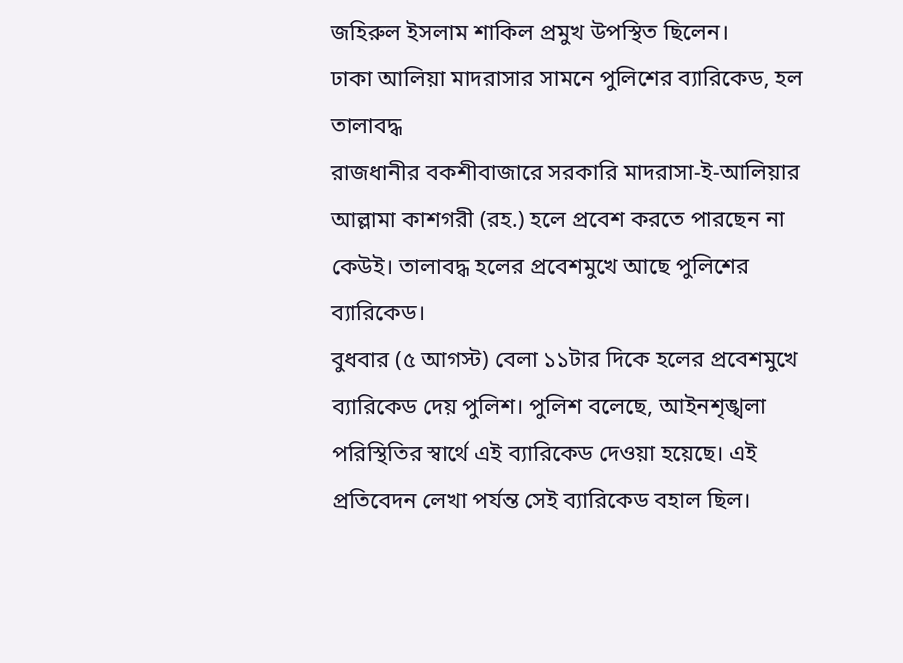জহিরুল ইসলাম শাকিল প্রমুখ উপস্থিত ছিলেন।
ঢাকা আলিয়া মাদরাসার সামনে পুলিশের ব্যারিকেড, হল তালাবদ্ধ
রাজধানীর বকশীবাজারে সরকারি মাদরাসা-ই-আলিয়ার আল্লামা কাশগরী (রহ.) হলে প্রবেশ করতে পারছেন না কেউই। তালাবদ্ধ হলের প্রবেশমুখে আছে পুলিশের ব্যারিকেড।
বুধবার (৫ আগস্ট) বেলা ১১টার দিকে হলের প্রবেশমুখে ব্যারিকেড দেয় পুলিশ। পুলিশ বলেছে, আইনশৃঙ্খলা পরিস্থিতির স্বার্থে এই ব্যারিকেড দেওয়া হয়েছে। এই প্রতিবেদন লেখা পর্যন্ত সেই ব্যারিকেড বহাল ছিল।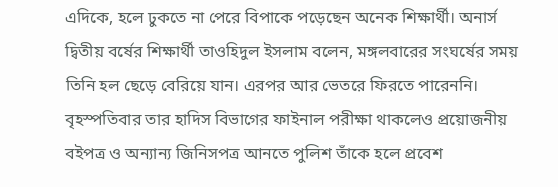এদিকে, হলে ঢুকতে না পেরে বিপাকে পড়েছেন অনেক শিক্ষার্থী। অনার্স দ্বিতীয় বর্ষের শিক্ষার্থী তাওহিদুল ইসলাম বলেন, মঙ্গলবারের সংঘর্ষের সময় তিনি হল ছেড়ে বেরিয়ে যান। এরপর আর ভেতরে ফিরতে পারেননি। বৃহস্পতিবার তার হাদিস বিভাগের ফাইনাল পরীক্ষা থাকলেও প্রয়োজনীয় বইপত্র ও অন্যান্য জিনিসপত্র আনতে পুলিশ তাঁকে হলে প্রবেশ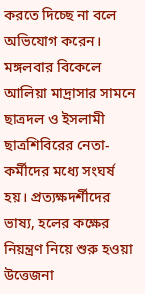করতে দিচ্ছে না বলে অভিযোগ করেন।
মঙ্গলবার বিকেলে আলিয়া মাদ্রাসার সামনে ছাত্রদল ও ইসলামী ছাত্রশিবিরের নেতা-কর্মীদের মধ্যে সংঘর্ষ হয়। প্রত্যক্ষদর্শীদের ভাষ্য, হলের কক্ষের নিয়ন্ত্রণ নিয়ে শুরু হওয়া উত্তেজনা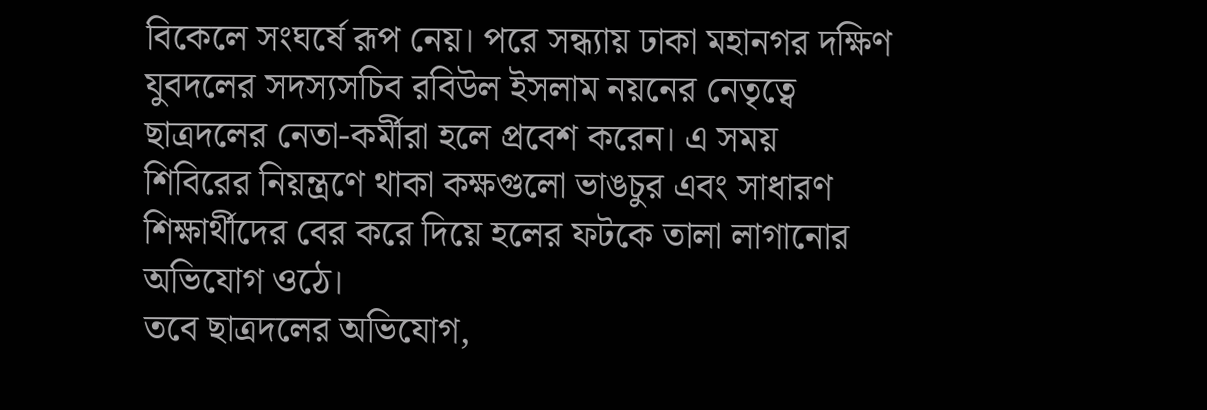বিকেলে সংঘর্ষে রূপ নেয়। পরে সন্ধ্যায় ঢাকা মহানগর দক্ষিণ যুবদলের সদস্যসচিব রবিউল ইসলাম নয়নের নেতৃত্বে ছাত্রদলের নেতা-কর্মীরা হলে প্রবেশ করেন। এ সময় শিবিরের নিয়ন্ত্রণে থাকা কক্ষগুলো ভাঙচুর এবং সাধারণ শিক্ষার্থীদের বের করে দিয়ে হলের ফটকে তালা লাগানোর অভিযোগ ওঠে।
তবে ছাত্রদলের অভিযোগ,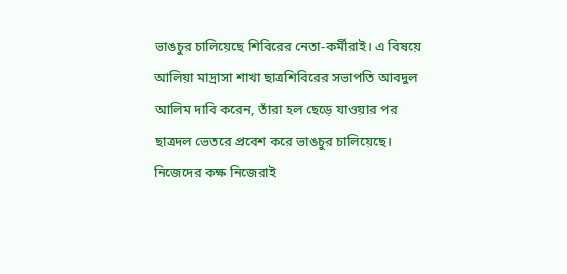ভাঙচুর চালিয়েছে শিবিরের নেতা-কর্মীরাই। এ বিষয়ে আলিয়া মাদ্রাসা শাখা ছাত্রশিবিরের সভাপতি আবদুল আলিম দাবি করেন, তাঁরা হল ছেড়ে যাওয়ার পর ছাত্রদল ভেতরে প্রবেশ করে ভাঙচুর চালিয়েছে। নিজেদের কক্ষ নিজেরাই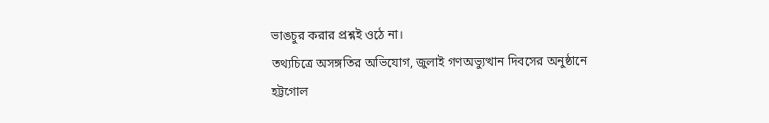ভাঙচুর করার প্রশ্নই ওঠে না।
তথ্যচিত্রে অসঙ্গতির অভিযোগ, জুলাই গণঅভ্যুত্থান দিবসের অনুষ্ঠানে হট্টগোল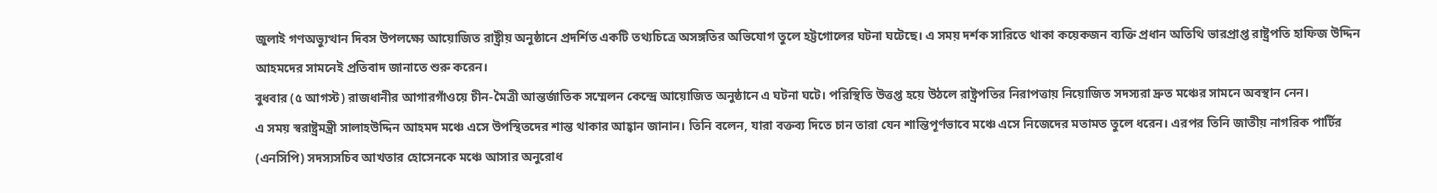জুলাই গণঅভ্যুত্থান দিবস উপলক্ষ্যে আয়োজিত রাষ্ট্রীয় অনুষ্ঠানে প্রদর্শিত একটি তথ্যচিত্রে অসঙ্গতির অভিযোগ তুলে হট্টগোলের ঘটনা ঘটেছে। এ সময় দর্শক সারিতে থাকা কয়েকজন ব্যক্তি প্রধান অতিথি ভারপ্রাপ্ত রাষ্ট্রপতি হাফিজ উদ্দিন আহমদের সামনেই প্রতিবাদ জানাতে শুরু করেন।
বুধবার (৫ আগস্ট) রাজধানীর আগারগাঁওয়ে চীন-মৈত্রী আন্তর্জাতিক সম্মেলন কেন্দ্রে আয়োজিত অনুষ্ঠানে এ ঘটনা ঘটে। পরিস্থিতি উত্তপ্ত হয়ে উঠলে রাষ্ট্রপতির নিরাপত্তায় নিয়োজিত সদস্যরা দ্রুত মঞ্চের সামনে অবস্থান নেন।
এ সময় স্বরাষ্ট্রমন্ত্রী সালাহউদ্দিন আহমদ মঞ্চে এসে উপস্থিতদের শান্ত থাকার আহ্বান জানান। তিনি বলেন, যারা বক্তব্য দিতে চান তারা যেন শান্তিপূর্ণভাবে মঞ্চে এসে নিজেদের মতামত তুলে ধরেন। এরপর তিনি জাতীয় নাগরিক পার্টির (এনসিপি) সদস্যসচিব আখতার হোসেনকে মঞ্চে আসার অনুরোধ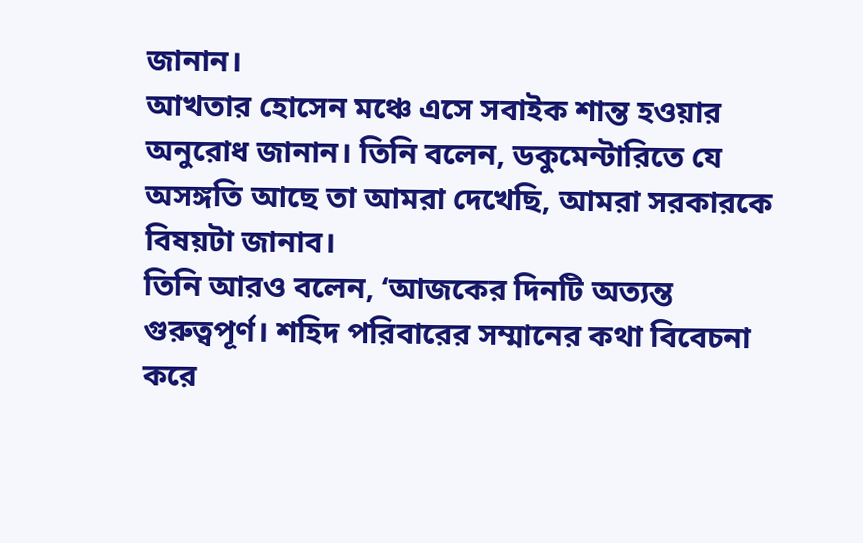জানান।
আখতার হোসেন মঞ্চে এসে সবাইক শান্ত হওয়ার অনুরোধ জানান। তিনি বলেন, ডকুমেন্টারিতে যে অসঙ্গতি আছে তা আমরা দেখেছি, আমরা সরকারকে বিষয়টা জানাব।
তিনি আরও বলেন, ‘আজকের দিনটি অত্যন্ত গুরুত্বপূর্ণ। শহিদ পরিবারের সম্মানের কথা বিবেচনা করে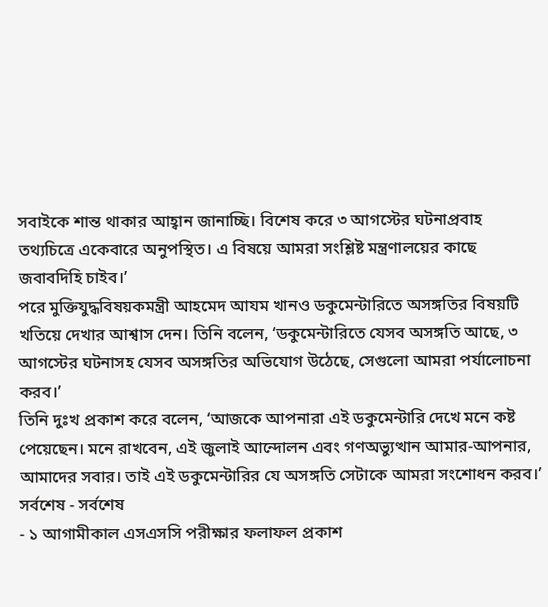সবাইকে শান্ত থাকার আহ্বান জানাচ্ছি। বিশেষ করে ৩ আগস্টের ঘটনাপ্রবাহ তথ্যচিত্রে একেবারে অনুপস্থিত। এ বিষয়ে আমরা সংশ্লিষ্ট মন্ত্রণালয়ের কাছে জবাবদিহি চাইব।’
পরে মুক্তিযুদ্ধবিষয়কমন্ত্রী আহমেদ আযম খানও ডকুমেন্টারিতে অসঙ্গতির বিষয়টি খতিয়ে দেখার আশ্বাস দেন। তিনি বলেন, ‘ডকুমেন্টারিতে যেসব অসঙ্গতি আছে, ৩ আগস্টের ঘটনাসহ যেসব অসঙ্গতির অভিযোগ উঠেছে, সেগুলো আমরা পর্যালোচনা করব।’
তিনি দুঃখ প্রকাশ করে বলেন, ‘আজকে আপনারা এই ডকুমেন্টারি দেখে মনে কষ্ট পেয়েছেন। মনে রাখবেন, এই জুলাই আন্দোলন এবং গণঅভ্যুত্থান আমার-আপনার, আমাদের সবার। তাই এই ডকুমেন্টারির যে অসঙ্গতি সেটাকে আমরা সংশোধন করব।’
সর্বশেষ - সর্বশেষ
- ১ আগামীকাল এসএসসি পরীক্ষার ফলাফল প্রকাশ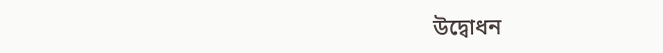উদ্বোধন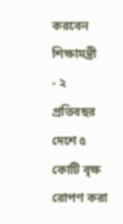করবেন শিক্ষামন্ত্রী
- ২ প্রতিবছর দেশে ৫ কোটি বৃক্ষ রোপণ করা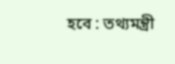হবে : তথ্যমন্ত্রী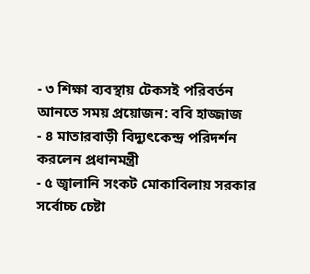- ৩ শিক্ষা ব্যবস্থায় টেকসই পরিবর্তন আনতে সময় প্রয়োজন: ববি হাজ্জাজ
- ৪ মাতারবাড়ী বিদ্যুৎকেন্দ্র পরিদর্শন করলেন প্রধানমন্ত্রী
- ৫ জ্বালানি সংকট মোকাবিলায় সরকার সর্বোচ্চ চেষ্টা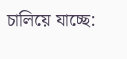চালিয়ে যাচ্ছে: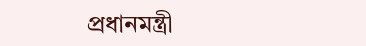প্রধানমন্ত্রী